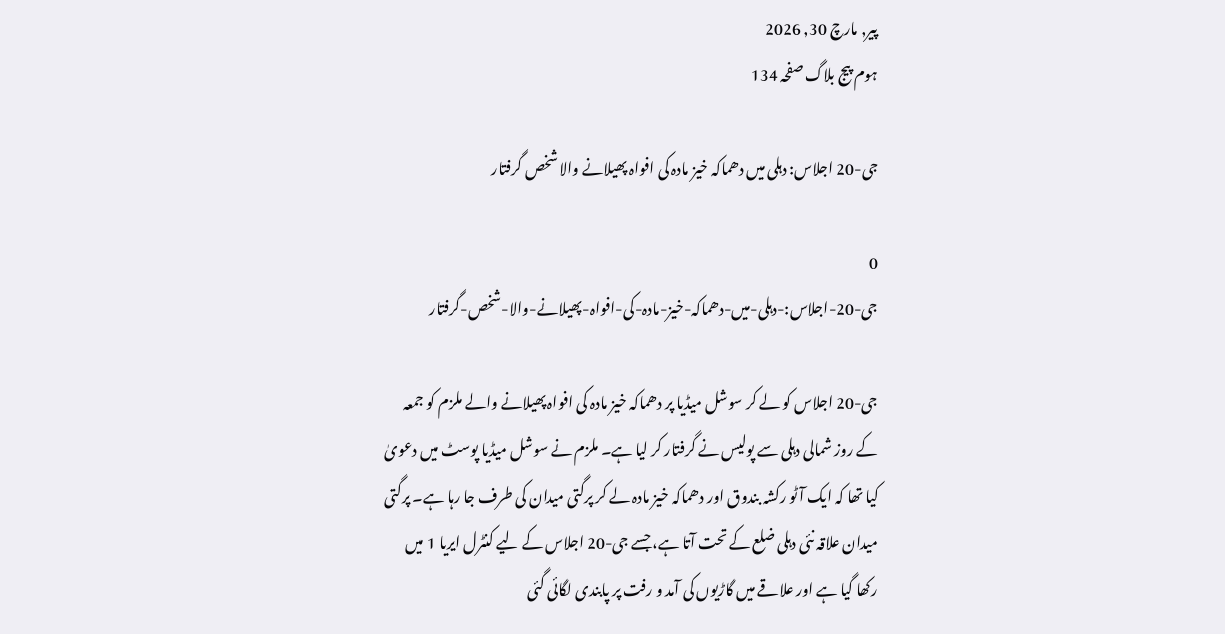پیر, مارچ 30, 2026
ہوم پیج بلاگ صفحہ 134

جی-20 اجلاس: دہلی میں دھماکہ خیز مادہ کی افواہ پھیلانے والا شخص گرفتار

0
جی-20-اجلاس:-دہلی-میں-دھماکہ-خیز-مادہ-کی-افواہ-پھیلانے-والا-شخص-گرفتار

جی-20 اجلاس کو لے کر سوشل میڈیا پر دھماکہ خیز مادہ کی افواہ پھیلانے والے ملزم کو جمعہ کے روز شمالی دہلی سے پولیس نے گرفتار کر لیا ہے۔ ملزم نے سوشل میڈیا پوسٹ میں دعویٰ کیا تھا کہ ایک آٹو رکشہ بندوق اور دھماکہ خیز مادہ لے کر پرگتی میدان کی طرف جا رہا ہے۔ پرگتی میدان علاقہ نئی دہلی ضلع کے تحت آتا ہے، جسے جی-20 اجلاس کے لیے کنٹرل ایریا 1 میں رکھا گیا ہے اور علاقے میں گاڑیوں کی آمد و رفت پر پابندی لگائی گئی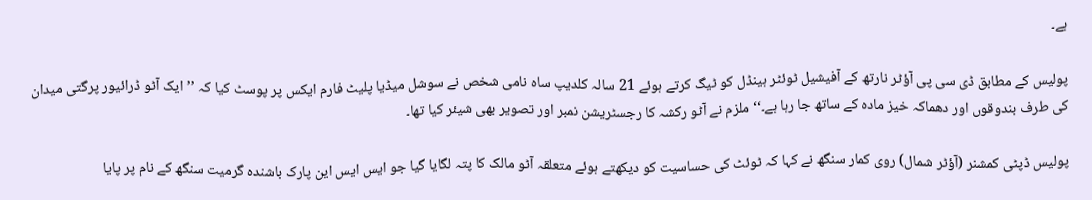ہے۔

پولیس کے مطابق ڈی سی پی آؤٹر نارتھ کے آفیشیل ٹوئٹر ہینڈل کو ٹیگ کرتے ہوئے 21 سالہ کلدیپ ساہ نامی شخص نے سوشل میڈیا پلیٹ فارم ایکس پر پوسٹ کیا کہ ’’ایک آٹو ڈرائیور پرگتی میدان کی طرف بندوقوں اور دھماکہ خیز مادہ کے ساتھ جا رہا ہے۔‘‘ ملزم نے آٹو رکشہ کا رجسٹریشن نمبر اور تصویر بھی شیئر کیا تھا۔

پولیس ڈپٹی کمشنر (آؤٹر شمال) روی کمار سنگھ نے کہا کہ ٹوئٹ کی حساسیت کو دیکھتے ہوئے متعلقہ آٹو مالک کا پتہ لگایا گیا جو ایس ایس این پارک باشندہ گرمیت سنگھ کے نام پر پایا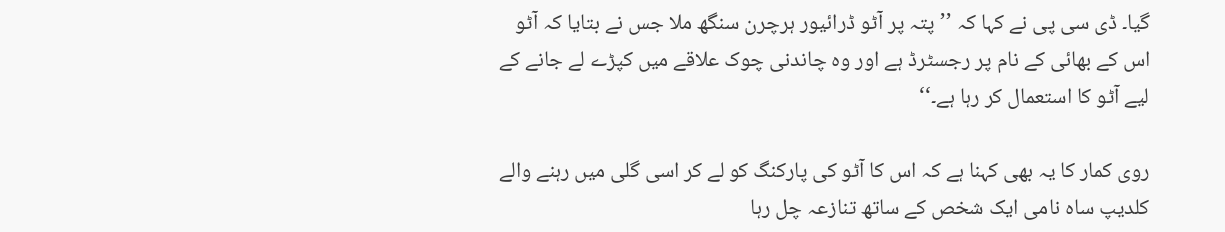گیا۔ ڈی سی پی نے کہا کہ ’’پتہ پر آٹو ڈرائیور ہرچرن سنگھ ملا جس نے بتایا کہ آٹو اس کے بھائی کے نام پر رجسٹرڈ ہے اور وہ چاندنی چوک علاقے میں کپڑے لے جانے کے لیے آٹو کا استعمال کر رہا ہے۔‘‘

روی کمار کا یہ بھی کہنا ہے کہ اس کا آٹو کی پارکنگ کو لے کر اسی گلی میں رہنے والے کلدیپ ساہ نامی ایک شخص کے ساتھ تنازعہ چل رہا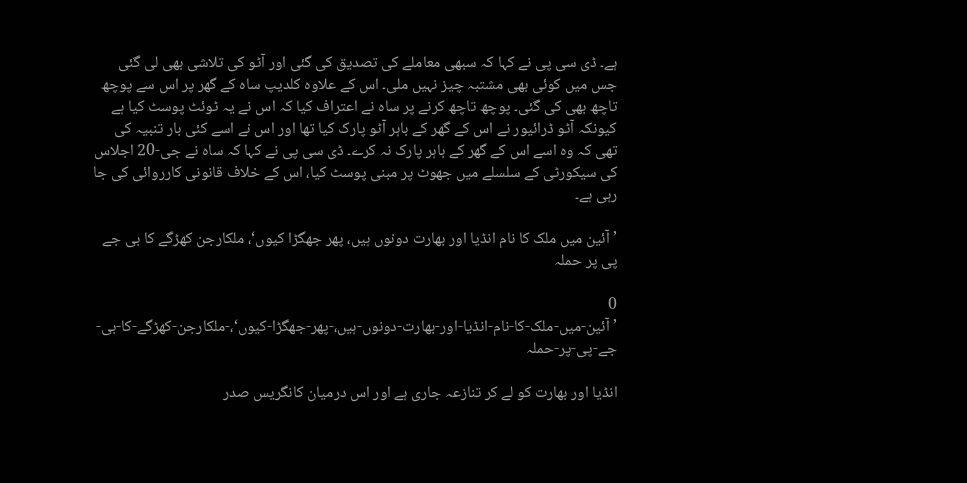ہے۔ ڈی سی پی نے کہا کہ سبھی معاملے کی تصدیق کی گئی اور آٹو کی تلاشی بھی لی گئی جس میں کوئی بھی مشتبہ چیز نہیں ملی۔ اس کے علاوہ کلدیپ ساہ کے گھر پر اس سے پوچھ تاچھ بھی کی گئی۔ پوچھ تاچھ کرنے پر ساہ نے اعتراف کیا کہ اس نے یہ ٹوئٹ پوسٹ کیا ہے کیونکہ آٹو ڈرائیور نے اس کے گھر کے باہر آٹو پارک کیا تھا اور اس نے اسے کئی بار تنبیہ کی تھی کہ وہ اسے اس کے گھر کے باہر پارک نہ کرے۔ ڈی سی پی نے کہا کہ ساہ نے جی-20 اجلاس کی سیکورٹی کے سلسلے میں جھوٹ پر مبنی پوسٹ کیا، اس کے خلاف قانونی کارروائی کی جا رہی ہے۔

’آئین میں ملک کا نام انڈیا اور بھارت دونوں ہیں، پھر جھگڑا کیوں‘، ملکارجن کھڑگے کا بی جے پی پر حملہ

0
’آئین-میں-ملک-کا-نام-انڈیا-اور-بھارت-دونوں-ہیں،-پھر-جھگڑا-کیوں‘،-ملکارجن-کھڑگے-کا-بی-جے-پی-پر-حملہ

انڈیا اور بھارت کو لے کر تنازعہ جاری ہے اور اس درمیان کانگریس صدر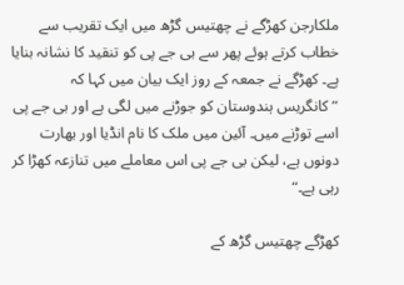ملکارجن کھڑگے نے چھتیس گڑھ میں ایک تقریب سے خطاب کرتے ہوئے پھر سے بی جے پی کو تنقید کا نشانہ بنایا ہے۔ کھڑگے نے جمعہ کے روز ایک بیان میں کہا کہ ’’کانگریس ہندوستان کو جوڑنے میں لگی ہے اور بی جے پی اسے توڑنے میں۔ آئین میں ملک کا نام انڈیا اور بھارت دونوں ہے، لیکن بی جے پی اس معاملے میں تنازعہ کھڑا کر رہی ہے۔‘‘

کھڑگے چھتیس گڑھ کے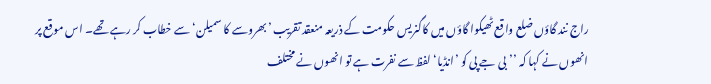راج نند گاؤں ضلع واقع ٹھیکوا گاؤں میں کاگنریس حکومت کے ذریعہ منعقد تقریب ’بھروسے کا سمیلن‘ سے خطاب کر رہے تھے۔ اس موقع پر انھوں نے کہا کہ ’’بی جے پی کو ’انڈیا‘ لفظ سے نفرت ہے تو انھوں نے مختلف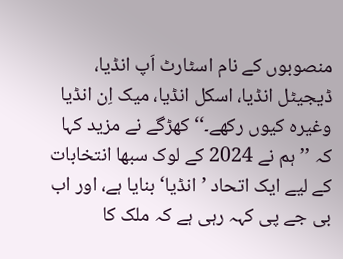منصوبوں کے نام اسٹارٹ اَپ انڈیا، ڈیجیٹل انڈیا، اسکل انڈیا، میک اِن انڈیا وغیرہ کیوں رکھے۔‘‘ کھڑگے نے مزید کہا کہ ’’ہم نے 2024 کے لوک سبھا انتخابات کے لیے ایک اتحاد ’انڈیا‘ بنایا ہے، اور اب بی جے پی کہہ رہی ہے کہ ملک کا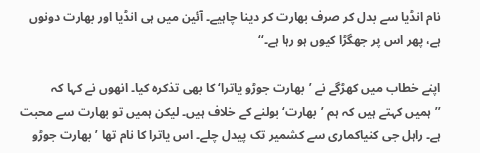نام انڈیا سے بدل کر صرف بھارت کر دینا چاہیے۔ آئین میں ہی انڈیا اور بھارت دونوں ہے، پھر اس پر جھگڑا کیوں ہو رہا ہے۔‘‘

اپنے خطاب میں کھڑگے نے ’بھارت جوڑو یاترا‘ کا بھی تذکرہ کیا۔ انھوں نے کہا کہ ’’ہمیں کہتے ہیں کہ ہم ’بھارت‘ بولنے کے خلاف ہیں۔ لیکن ہمیں تو بھارت سے محبت ہے۔ راہل جی کنیاکماری سے کشمیر تک پیدل چلے۔ اس یاترا کا نام تھا ’بھارت جوڑو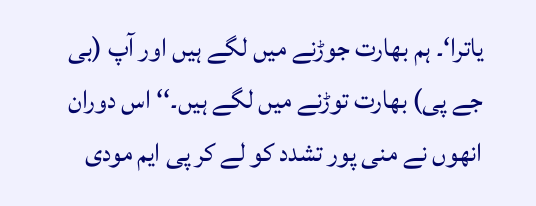یاترا‘۔ ہم بھارت جوڑنے میں لگے ہیں اور آپ (بی جے پی) بھارت توڑنے میں لگے ہیں۔‘‘ اس دوران انھوں نے منی پور تشدد کو لے کر پی ایم مودی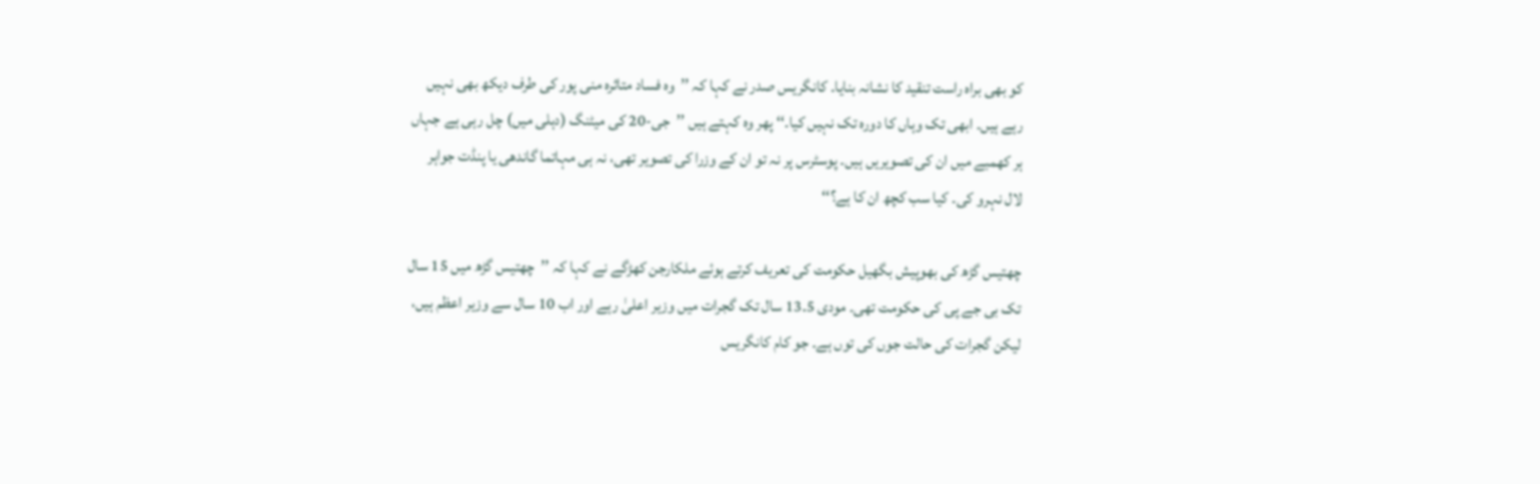کو بھی براہ راست تنقید کا نشانہ بنایا۔ کانگریس صدر نے کہا کہ ’’وہ فساد متاثرہ منی پور کی طرف دیکھ بھی نہیں رہے ہیں۔ ابھی تک وہاں کا دورہ تک نہیں کیا۔‘‘ پھر وہ کہتے ہیں ’’جی-20 کی میٹنگ (دہلی میں) چل رہی ہے جہاں ہر کھمبے میں ان کی تصویریں ہیں۔ پوسٹرس پر نہ تو ان کے وزرا کی تصویر تھی، نہ ہی مہاتما گاندھی یا پنڈت جواہر لال نہرو کی۔ کیا سب کچھ ان کا ہے؟‘‘

چھتیس گڑھ کی بھوپیش بگھیل حکومت کی تعریف کرتے ہوئے ملکارجن کھڑگے نے کہا کہ ’’چھتیس گڑھ میں 15 سال تک بی جے پی کی حکومت تھی۔ مودی 13.5 سال تک گجرات میں وزیر اعلیٰ رہے اور اب 10 سال سے وزیر اعظم ہیں، لیکن گجرات کی حالت جوں کی توں ہے۔ جو کام کانگریس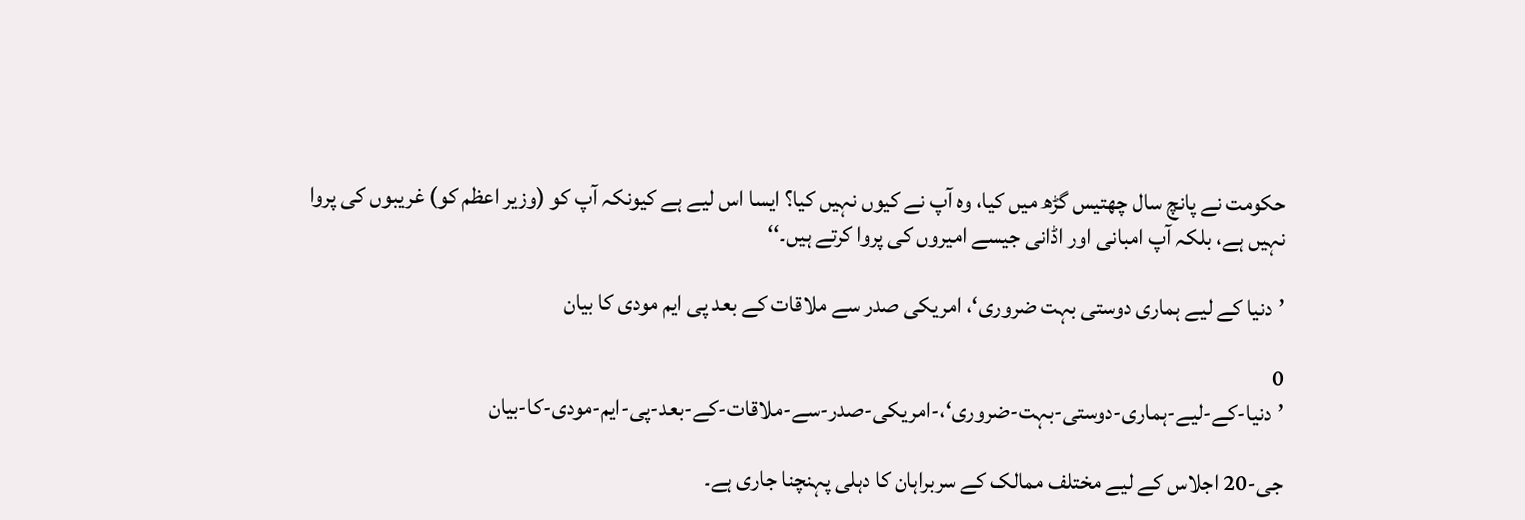حکومت نے پانچ سال چھتیس گڑھ میں کیا، وہ آپ نے کیوں نہیں کیا؟ ایسا اس لیے ہے کیونکہ آپ کو (وزیر اعظم کو) غریبوں کی پروا نہیں ہے، بلکہ آپ امبانی اور اڈانی جیسے امیروں کی پروا کرتے ہیں۔‘‘

’دنیا کے لیے ہماری دوستی بہت ضروری‘، امریکی صدر سے ملاقات کے بعد پی ایم مودی کا بیان

0
’دنیا-کے-لیے-ہماری-دوستی-بہت-ضروری‘،-امریکی-صدر-سے-ملاقات-کے-بعد-پی-ایم-مودی-کا-بیان

جی-20 اجلاس کے لیے مختلف ممالک کے سربراہان کا دہلی پہنچنا جاری ہے۔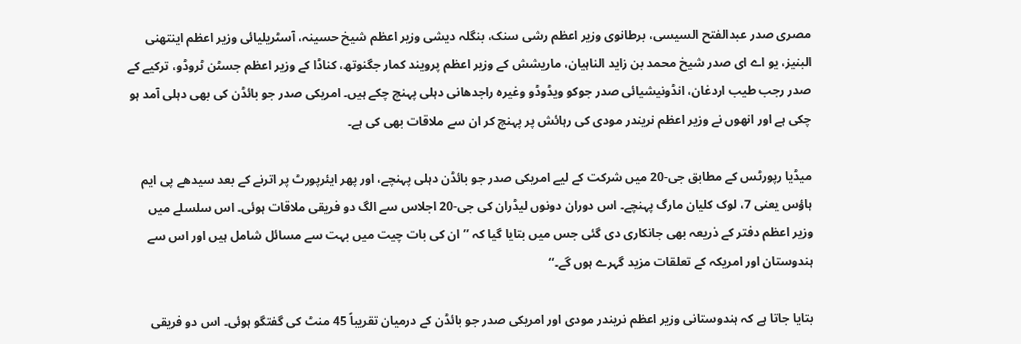مصری صدر عبدالفتح السیسی، برطانوی وزیر اعظم رشی سنک، بنگلہ دیشی وزیر اعظم شیخ حسینہ، آسٹریلیائی وزیر اعظم اینتھنی البنیز، یو اے ای صدر شیخ محمد بن زاید الناہیان، ماریشش کے وزیر اعظم پرویند کمار جگنوتھ، کناڈا کے وزیر اعظم جسٹن ٹروڈو، ترکیے کے صدر رجب طیب اردغان، انڈونیشیائی صدر جوکو ویڈوڈو وغیرہ راجدھانی دہلی پہنچ چکے ہیں۔ امریکی صدر جو بائڈن کی بھی دہلی آمد ہو چکی ہے اور انھوں نے وزیر اعظم نریندر مودی کی رہائش پر پہنچ کر ان سے ملاقات بھی کی ہے۔

میڈیا رپورٹس کے مطابق جی-20 میں شرکت کے لیے امریکی صدر جو بائڈن دہلی پہنچے، اور پھر ایئرپورٹ پر اترنے کے بعد سیدھے پی ایم ہاؤس یعنی 7، لوک کلیان مارگ پہنچے۔ اس دوران دونوں لیڈران کی جی-20 اجلاس سے الگ دو فریقی ملاقات ہوئی۔ اس سلسلے میں وزیر اعظم دفتر کے ذریعہ بھی جانکاری دی گئی جس میں بتایا گیا کہ ’’ان کی بات چیت میں بہت سے مسائل شامل ہیں اور اس سے ہندوستان اور امریکہ کے تعلقات مزید گہرے ہوں گے۔‘‘

بتایا جاتا ہے کہ ہندوستانی وزیر اعظم نریندر مودی اور امریکی صدر جو بائڈن کے درمیان تقریباً 45 منٹ کی گفتگو ہوئی۔ اس دو فریقی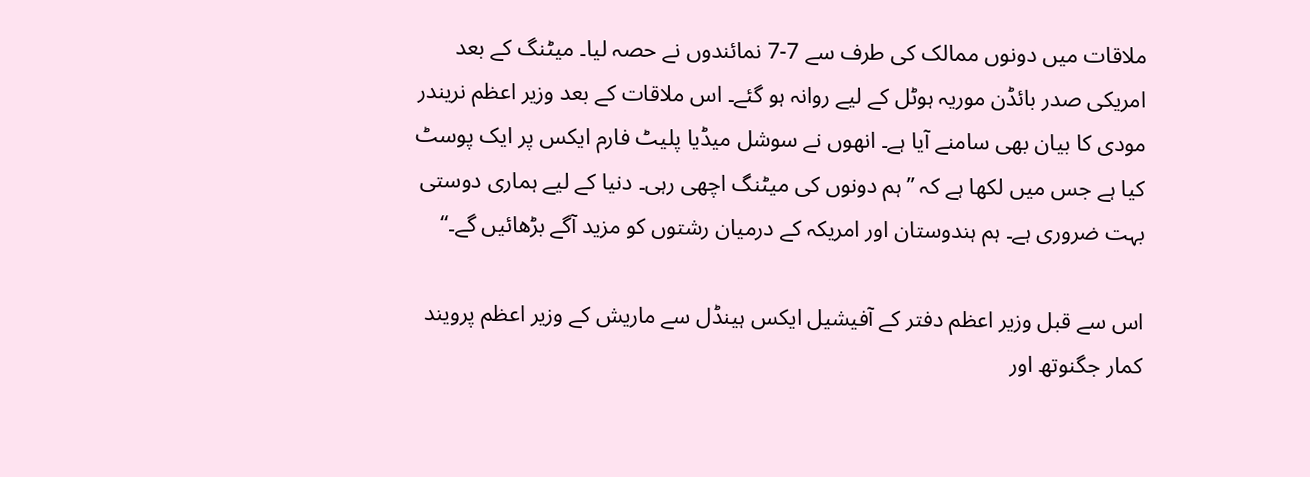ملاقات میں دونوں ممالک کی طرف سے 7-7 نمائندوں نے حصہ لیا۔ میٹنگ کے بعد امریکی صدر بائڈن موریہ ہوٹل کے لیے روانہ ہو گئے۔ اس ملاقات کے بعد وزیر اعظم نریندر مودی کا بیان بھی سامنے آیا ہے۔ انھوں نے سوشل میڈیا پلیٹ فارم ایکس پر ایک پوسٹ کیا ہے جس میں لکھا ہے کہ ’’ہم دونوں کی میٹنگ اچھی رہی۔ دنیا کے لیے ہماری دوستی بہت ضروری ہے۔ ہم ہندوستان اور امریکہ کے درمیان رشتوں کو مزید آگے بڑھائیں گے۔‘‘

اس سے قبل وزیر اعظم دفتر کے آفیشیل ایکس ہینڈل سے ماریش کے وزیر اعظم پرویند کمار جگنوتھ اور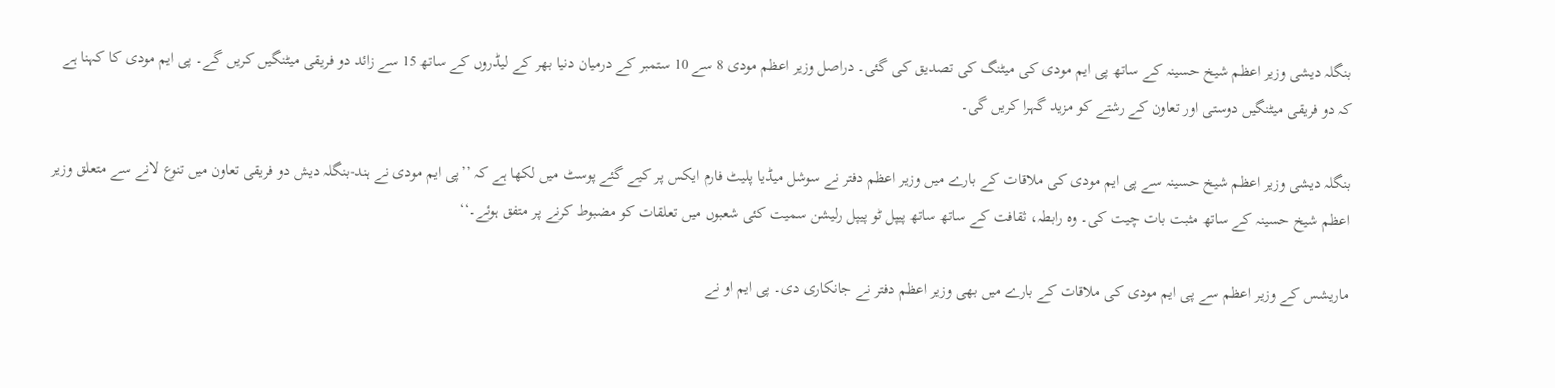بنگلہ دیشی وزیر اعظم شیخ حسینہ کے ساتھ پی ایم مودی کی میٹنگ کی تصدیق کی گئی۔ دراصل وزیر اعظم مودی 8 سے 10 ستمبر کے درمیان دنیا بھر کے لیڈروں کے ساتھ 15 سے زائد دو فریقی میٹنگیں کریں گے۔ پی ایم مودی کا کہنا ہے کہ دو فریقی میٹنگیں دوستی اور تعاون کے رشتے کو مزید گہرا کریں گی۔

بنگلہ دیشی وزیر اعظم شیخ حسینہ سے پی ایم مودی کی ملاقات کے بارے میں وزیر اعظم دفتر نے سوشل میڈیا پلیٹ فارم ایکس پر کیے گئے پوسٹ میں لکھا ہے کہ ’’پی ایم مودی نے ہند-بنگلہ دیش دو فریقی تعاون میں تنوع لانے سے متعلق وزیر اعظم شیخ حسینہ کے ساتھ مثبت بات چیت کی۔ وہ رابطہ، ثقافت کے ساتھ ساتھ پیپل ٹو پیپل رلیشن سمیت کئی شعبوں میں تعلقات کو مضبوط کرنے پر متفق ہوئے۔‘‘

ماریشس کے وزیر اعظم سے پی ایم مودی کی ملاقات کے بارے میں بھی وزیر اعظم دفتر نے جانکاری دی۔ پی ایم او نے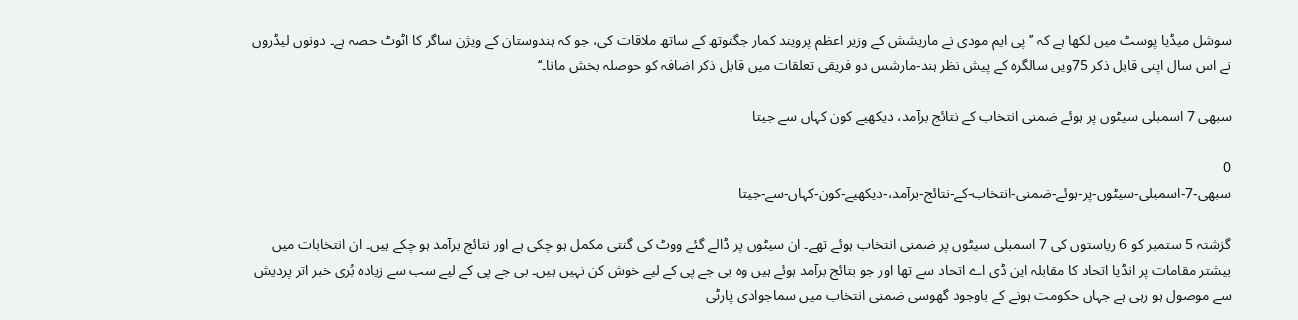سوشل میڈیا پوسٹ میں لکھا ہے کہ ’’پی ایم مودی نے ماریشش کے وزیر اعظم پرویند کمار جگنوتھ کے ساتھ ملاقات کی، جو کہ ہندوستان کے ویژن ساگر کا اٹوٹ حصہ ہے۔ دونوں لیڈروں نے اس سال اپنی قابل ذکر 75ویں سالگرہ کے پیش نظر ہند-مارشس دو فریقی تعلقات میں قابل ذکر اضافہ کو حوصلہ بخش مانا۔‘‘

سبھی 7 اسمبلی سیٹوں پر ہوئے ضمنی انتخاب کے نتائج برآمد، دیکھیے کون کہاں سے جیتا

0
سبھی-7-اسمبلی-سیٹوں-پر-ہوئے-ضمنی-انتخاب-کے-نتائج-برآمد،-دیکھیے-کون-کہاں-سے-جیتا

گزشتہ 5 ستمبر کو 6 ریاستوں کی 7 اسمبلی سیٹوں پر ضمنی انتخاب ہوئے تھے۔ ان سیٹوں پر ڈالے گئے ووٹ کی گنتی مکمل ہو چکی ہے اور نتائج برآمد ہو چکے ہیں۔ ان انتخابات میں بیشتر مقامات پر انڈیا اتحاد کا مقابلہ این ڈی اے اتحاد سے تھا اور جو بتائج برآمد ہوئے ہیں وہ بی جے پی کے لیے خوش کن نہیں ہیں۔ بی جے پی کے لیے سب سے زیادہ بُری خبر اتر پردیش سے موصول ہو رہی ہے جہاں حکومت ہونے کے باوجود گھوسی ضمنی انتخاب میں سماجوادی پارٹی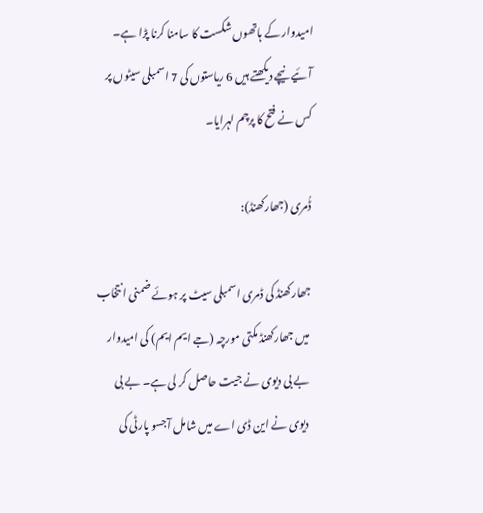امیدوار کے ہاتھوں شکست کا سامنا کرنا پڑا ہے۔ آئیے نیچے دیکھتے ہیں 6 ریاستوں کی 7 اسمبلی سیٹوں پر کس نے فتح کا پرچم لہرایا۔

ڈُمری (جھارکھنڈ):

جھارکھنڈ کی ڈمری اسمبلی سیٹ پر ہوئے ضمنی انتخاب میں جھارکھنڈ مکتی مورچہ (جے ایم ایم) کی امیدوار بے بی دیوی نے جیت حاصل کر لی ہے۔ بے بی دیوی نے این ڈی اے میں شامل آجسو پارٹی کی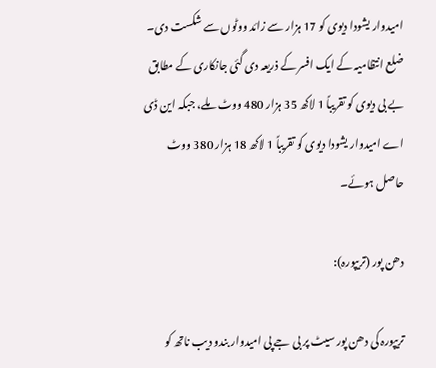امیدوار یشودا دیوی کو 17 ہزار سے زائد ووٹوں سے شکست دی۔ ضلع انتظامیہ کے ایک افسر کے ذریعہ دی گئی جانکاری کے مطابق بے بی دیوی کو تقریباً 1 لاکھ 35 ہزار 480 ووٹ ملے، جبکہ این ڈی اے امیدوار یشودا دیوی کو تقریباً 1 لاکھ 18 ہزار 380 ووٹ حاصل ہوئے۔

دھن پور (تریپورہ):

تریپورہ کی دھن پور سیٹ پر بی جے پی امیدوار بندو دیب ناتھ کو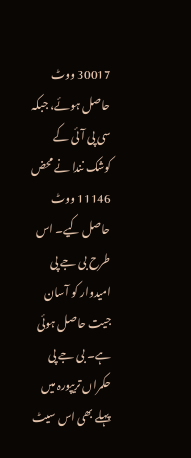30017 ووٹ حاصل ہوئے، جبکہ سی پی آئی کے کوشک نندا نے محض 11146 ووٹ حاصل کیے۔ اس طرح بی جے پی امیدوار کو آسان جیت حاصل ہوئی ہے۔ بی جے پی حکمراں تریپورہ میں پہلے بھی اس سیٹ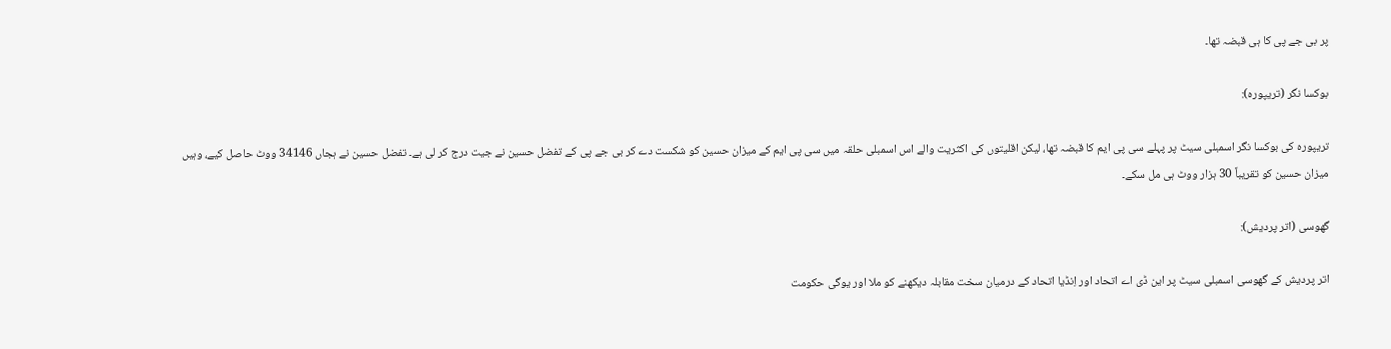پر بی جے پی کا ہی قبضہ تھا۔

بوکسا نگر (تریپورہ):

تریپورہ کی بوکسا نگر اسمبلی سیٹ پر پہلے سی پی ایم کا قبضہ تھا، لیکن اقلیتوں کی اکثریت والے اس اسمبلی حلقہ میں سی پی ایم کے میزان حسین کو شکست دے کر بی جے پی کے تفضل حسین نے جیت درج کر لی ہے۔ تفضل حسین نے ہجاں 34146 ووٹ حاصل کیے، وہیں میزان حسین کو تقریباً 30 ہزار ووٹ ہی مل سکے۔

گھوسی (اتر پردیش):

اتر پردیش کے گھوسی اسمبلی سیٹ پر این ڈی اے اتحاد اور اِنڈیا اتحاد کے درمیان سخت مقابلہ دیکھنے کو ملا اور یوگی حکومت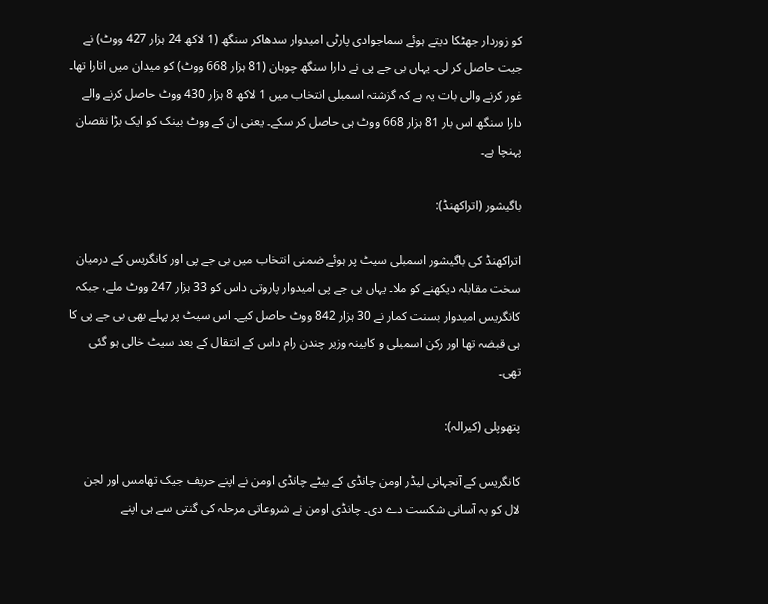کو زوردار جھٹکا دیتے ہوئے سماجوادی پارٹی امیدوار سدھاکر سنگھ (1 لاکھ 24 ہزار 427 ووٹ) نے جیت حاصل کر لی۔ یہاں بی جے پی نے دارا سنگھ چوہان (81 ہزار 668 ووٹ) کو میدان میں اتارا تھا۔ غور کرنے والی بات یہ ہے کہ گزشتہ اسمبلی انتخاب میں 1 لاکھ 8 ہزار 430 ووٹ حاصل کرنے والے دارا سنگھ اس بار 81 ہزار 668 ووٹ ہی حاصل کر سکے۔ یعنی ان کے ووٹ بینک کو ایک بڑا نقصان پہنچا ہے۔

باگیشور (اتراکھنڈ):

اتراکھنڈ کی باگیشور اسمبلی سیٹ پر ہوئے ضمنی انتخاب میں بی جے پی اور کانگریس کے درمیان سخت مقابلہ دیکھنے کو ملا۔ یہاں بی جے پی امیدوار پاروتی داس کو 33 ہزار 247 ووٹ ملے، جبکہ کانگریس امیدوار بسنت کمار نے 30 ہزار 842 ووٹ حاصل کیے۔ اس سیٹ پر پہلے بھی بی جے پی کا ہی قبضہ تھا اور رکن اسمبلی و کابینہ وزیر چندن رام داس کے انتقال کے بعد سیٹ خالی ہو گئی تھی۔

پتھوپلی (کیرالہ):

کانگریس کے آنجہانی لیڈر اومن چانڈی کے بیٹے چانڈی اومن نے اپنے حریف جیک تھامس اور لجن لال کو بہ آسانی شکست دے دی۔ چانڈی اومن نے شروعاتی مرحلہ کی گنتی سے ہی اپنے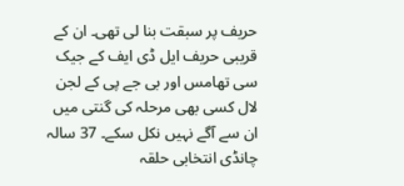حریف پر سبقت بنا لی تھی۔ ان کے قریبی حریف ایل ڈی ایف کے جیک سی تھامس اور بی جے پی کے لجن لال کسی بھی مرحلہ کی گنتی میں ان سے آگے نہیں نکل سکے۔ 37 سالہ چانڈی انتخابی حلقہ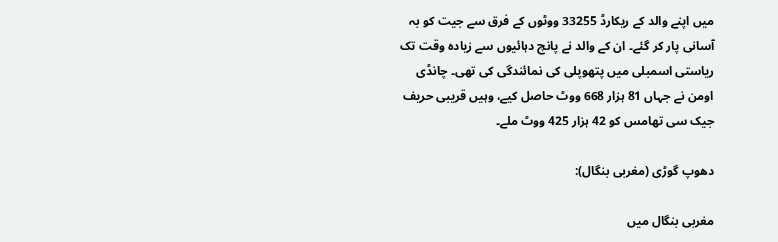میں اپنے والد کے ریکارڈ 33255 ووٹوں کے فرق سے جیت کو بہ آسانی پار کر گئے۔ ان کے والد نے پانچ دہائیوں سے زیادہ وقت تک ریاستی اسمبلی میں پتھوپلی کی نمائندگی کی تھی۔ چانڈی اومن نے جہاں 81 ہزار 668 ووٹ حاصل کیے، وہیں قریبی حریف جیک سی تھامس کو 42 ہزار 425 ووٹ ملے۔

دھوپ گوڑی (مغربی بنگال):

مغربی بنگال میں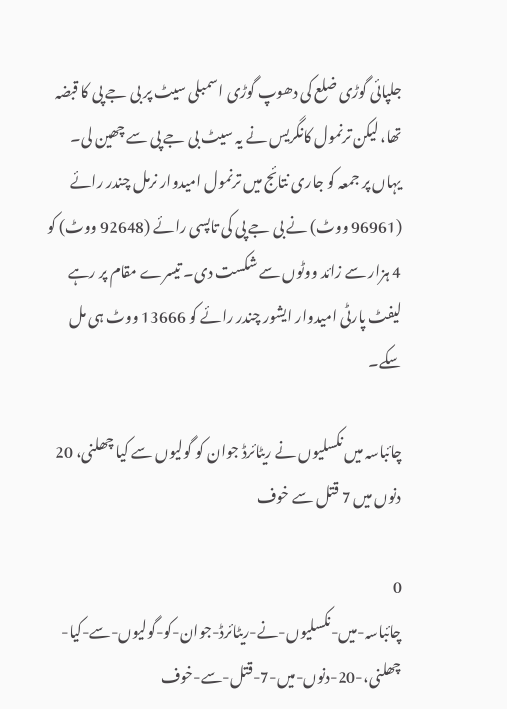جلپائی گوڑی ضلع کی دھوپ گوڑی اسمبلی سیٹ پر بی جے پی کا قبضہ تھا، لیکن ترنمول کانگریس نے یہ سیٹ بی جے پی سے چھین لی۔ یہاں پر جمعہ کو جاری نتائج میں ترنمول امیدوار نرمل چندر رائے (96961 ووٹ) نے بی جے پی کی تاپسی رائے (92648 ووٹ) کو 4 ہزار سے زائد ووٹوں سے شکست دی۔ تیسرے مقام پر رہے لیفٹ پارٹی امیدوار ایشور چندر رائے کو 13666 ووٹ ہی مل سکے۔

چائباسہ میں نکسلیوں نے ریٹائرڈ جوان کو گولیوں سے کیا چھلنی، 20 دنوں میں 7 قتل سے خوف

0
چائباسہ-میں-نکسلیوں-نے-ریٹائرڈ-جوان-کو-گولیوں-سے-کیا-چھلنی،-20-دنوں-میں-7-قتل-سے-خوف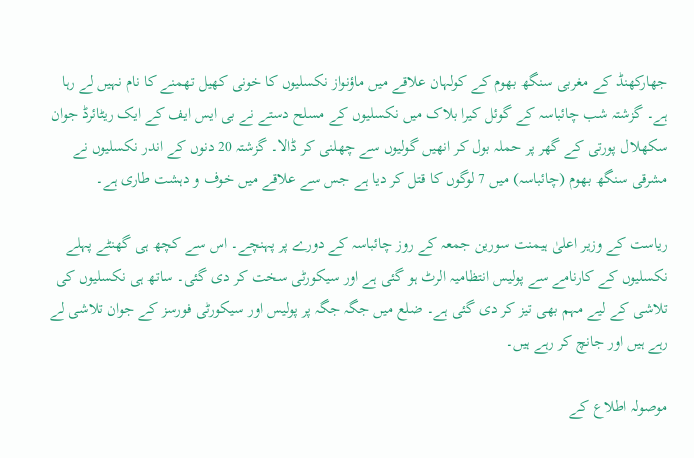جھارکھنڈ کے مغربی سنگھ بھوم کے کولہان علاقے میں ماؤنواز نکسلیوں کا خونی کھیل تھمنے کا نام نہیں لے رہا ہے۔ گزشتہ شب چائباسہ کے گوئل کیرا بلاک میں نکسلیوں کے مسلح دستے نے بی ایس ایف کے ایک ریٹائرڈ جوان سکھلال پورتی کے گھر پر حملہ بول کر انھیں گولیوں سے چھلنی کر ڈالا۔ گزشتہ 20 دنوں کے اندر نکسلیوں نے مشرقی سنگھ بھوم (چائباسہ) میں 7 لوگوں کا قتل کر دیا ہے جس سے علاقے میں خوف و دہشت طاری ہے۔

ریاست کے وزیر اعلیٰ ہیمنت سورین جمعہ کے روز چائباسہ کے دورے پر پہنچے۔ اس سے کچھ ہی گھنٹے پہلے نکسلیوں کے کارنامے سے پولیس انتظامیہ الرٹ ہو گئی ہے اور سیکورٹی سخت کر دی گئی۔ ساتھ ہی نکسلیوں کی تلاشی کے لیے مہم بھی تیز کر دی گئی ہے۔ ضلع میں جگہ جگہ پر پولیس اور سیکورٹی فورسز کے جوان تلاشی لے رہے ہیں اور جانچ کر رہے ہیں۔

موصولہ اطلاع کے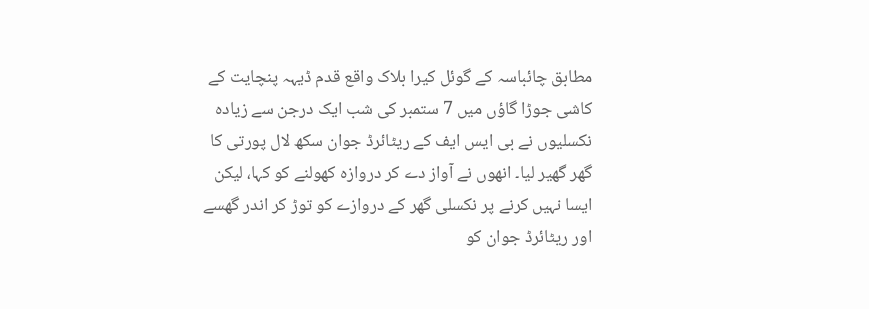مطابق چائباسہ کے گوئل کیرا بلاک واقع قدم ڈیہہ پنچایت کے کاشی جوڑا گاؤں میں 7 ستمبر کی شب ایک درجن سے زیادہ نکسلیوں نے بی ایس ایف کے ریٹائرڈ جوان سکھ لال پورتی کا گھر گھیر لیا۔ انھوں نے آواز دے کر دروازہ کھولنے کو کہا، لیکن ایسا نہیں کرنے پر نکسلی گھر کے دروازے کو توڑ کر اندر گھسے اور ریٹائرڈ جوان کو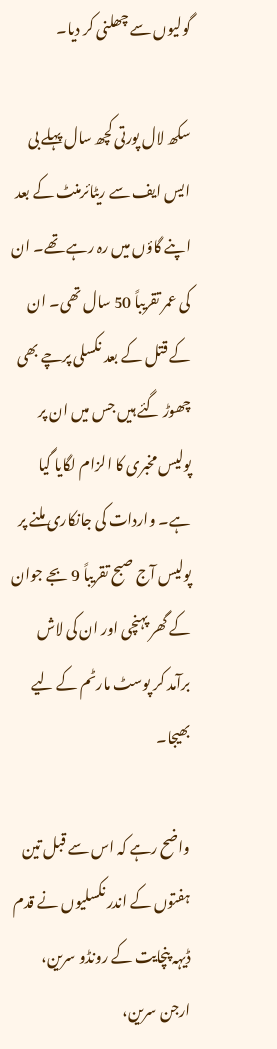گولیوں سے چھلنی کر دیا۔

سکھ لال پورتی کچھ سال پہلے بی ایس ایف سے ریٹائرمنٹ کے بعد اپنے گاؤں میں رہ رہے تھے۔ ان کی عمر تقریباً 50 سال تھی۔ ان کے قتل کے بعد نکسلی پرچے بھی چھوڑ گئے ہیں جس میں ان پر پولیس مخبری کا الزام لگایا گیا ہے۔ واردات کی جانکاری ملنے پر پولیس آج صبح تقریباً 9 بجے جوان کے گھر پہنچی اور ان کی لاش برآمد کر پوسٹ مارٹم کے لیے بھیجا۔

واضح رہے کہ اس سے قبل تین ہفتوں کے اندر نکسلیوں نے قدم ڈیہہ پنچایت کے رونڈو سرین، ارجن سرین،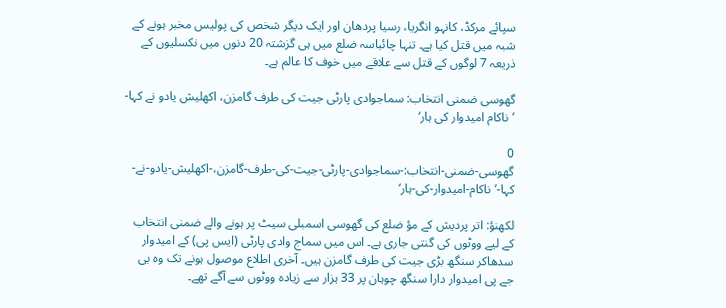سپائے مرکڈ، کانہو انگریا، رسیا پردھان اور ایک دیگر شخص کی پولیس مخبر ہونے کے شبہ میں قتل کیا ہے۔ تنہا چائباسہ ضلع میں ہی گزشتہ 20 دنوں میں نکسلیوں کے ذریعہ 7 لوگوں کے قتل سے علاقے میں خوف کا عالم ہے۔

گھوسی ضمنی انتخاب: سماجوادی پارٹی جیت کی طرف گامزن، اکھلیش یادو نے کہا- ’ناکام امیدوار کی ہار‘

0
گھوسی-ضمنی-انتخاب:-سماجوادی-پارٹی-جیت-کی-طرف-گامزن،-اکھلیش-یادو-نے-کہا-’ناکام-امیدوار-کی-ہار‘

لکھنؤ: اتر پردیش کے مؤ ضلع کی گھوسی اسمبلی سیٹ پر ہونے والے ضمنی انتخاب کے لیے ووٹوں کی گنتی جاری ہے۔ اس میں سماج وادی پارٹی (ایس پی) کے امیدوار سدھاکر سنگھ بڑی جیت کی طرف گامزن ہیں۔ آخری اطلاع موصول ہونے تک وہ بی جے پی امیدوار دارا سنگھ چوہان پر 33 ہزار سے زیادہ ووٹوں سے آگے تھے۔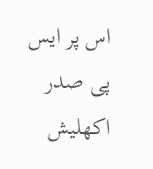اس پر ایس پی صدر اکھلیش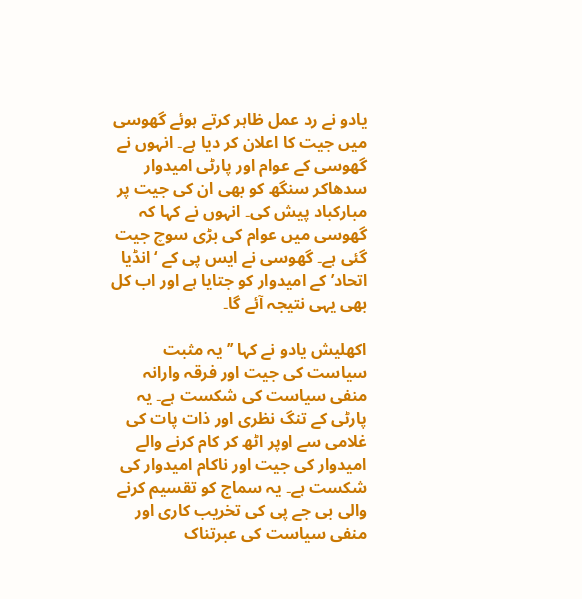یادو نے رد عمل ظاہر کرتے ہوئے گھوسی میں جیت کا اعلان کر دیا ہے۔ انہوں نے گھوسی کے عوام اور پارٹی امیدوار سدھاکر سنگھ کو بھی ان کی جیت پر مبارکباد پیش کی۔ انہوں نے کہا کہ گھوسی میں عوام کی بڑی سوچ جیت گئی ہے۔ گھوسی نے ایس پی کے ‘انڈیا اتحاد’ کے امیدوار کو جتایا ہے اور اب کل بھی یہی نتیجہ آئے گا۔

اکھلیش یادو نے کہا ’’یہ مثبت سیاست کی جیت اور فرقہ وارانہ منفی سیاست کی شکست ہے۔ یہ پارٹی کے تنگ نظری اور ذات پات کی غلامی سے اوپر اٹھ کر کام کرنے والے امیدوار کی جیت اور ناکام امیدوار کی شکست ہے۔ یہ سماج کو تقسیم کرنے والی بی جے پی کی تخریب کاری اور منفی سیاست کی عبرتناک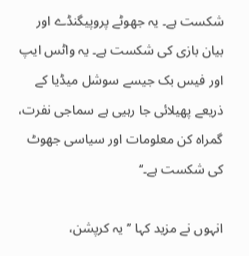شکست ہے۔ یہ جھوٹے پروپیگنڈے اور بیان بازی کی شکست ہے۔ یہ واٹس ایپ اور فیس بک جیسے سوشل میڈیا کے ذریعے پھیلائی جا رہیی ہے سماجی نفرت، گمراہ کن معلومات اور سیاسی جھوٹ کی شکست ہے۔‘‘

انہوں نے مزید کہا ’’یہ کرپشن،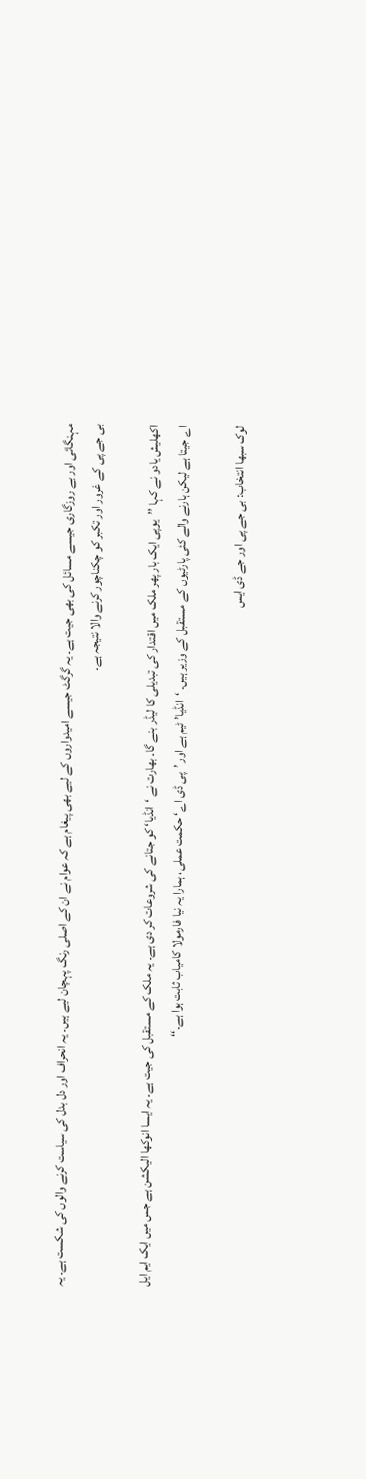مہنگائی اور بے روزگاری جیسے مسائل کی بھی جیت ہے۔ یہ گرگٹ جیسے امیدواروں کے لیے بھی پیغام ہے کہ عوام نے ان کے اصلی رنگ پہچان لیے ہیں۔ یہ انحراف اور دل بدل کی سیاست کرنے والوں کی شکست ہے۔ یہ بی جے پی کے غرور اور تکبر کو چکناچور کرنے والا نتیجہ ہے۔

اکھلیش یادو نے کہا ’’یوپی ایک بار پھر ملک میں اقتدار کی تبدیلی کا لیڈر بنے گا۔ بھارت نے ‘انڈیا‘ کو جتانے کی شروعات کر دی ہے۔ یہ ملک کے مستقبل کی جیت ہے۔ یہ ایسا انوکھا الیکشن ہے جس میں ایک ایم ایل اے جیتا ہے لیکن ہارنے والے کئی پارٹیوں کے مستقبل کے وزیر ہیں۔ ‘انڈیا’ ٹیم ہے اور ’پی ڈی اے‘ حکمت عملی، ہمارا یہ نیا فارمولا کامیاب ثابت ہوا ہے۔‘‘

لوک سبھا انتخاب: بی جے پی اور جے ڈی ایس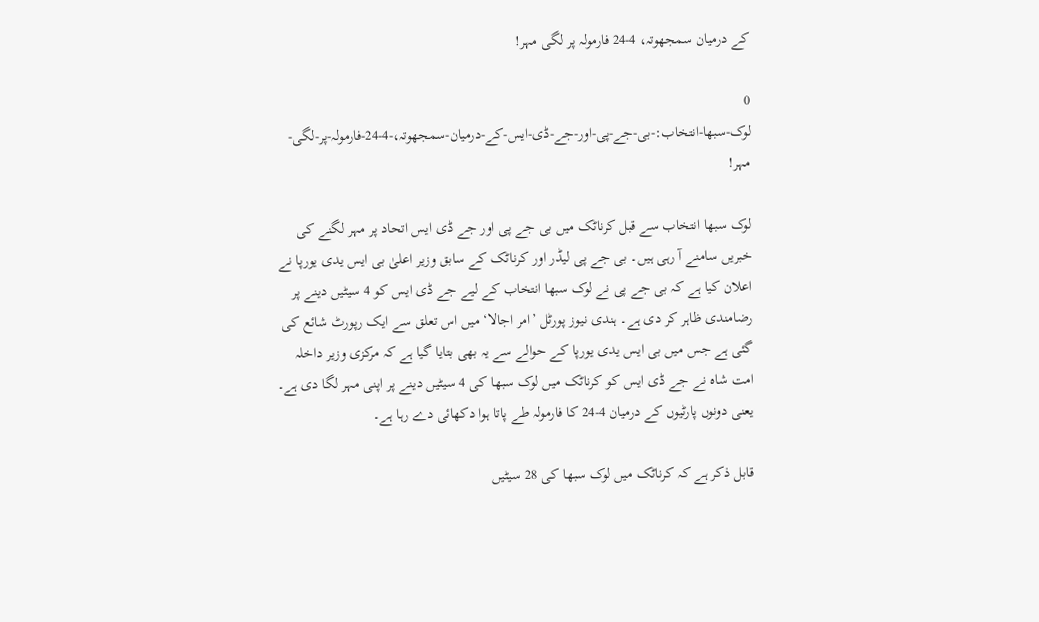کے درمیان سمجھوتہ، 4-24 فارمولہ پر لگی مہر!

0
لوک-سبھا-انتخاب:-بی-جے-پی-اور-جے-ڈی-ایس-کے-درمیان-سمجھوتہ،-4-24-فارمولہ-پر-لگی-مہر!

لوک سبھا انتخاب سے قبل کرناٹک میں بی جے پی اور جے ڈی ایس اتحاد پر مہر لگنے کی خبریں سامنے آ رہی ہیں۔ بی جے پی لیڈر اور کرناٹک کے سابق وزیر اعلیٰ بی ایس یدی یورپا نے اعلان کیا ہے کہ بی جے پی نے لوک سبھا انتخاب کے لیے جے ڈی ایس کو 4 سیٹیں دینے پر رضامندی ظاہر کر دی ہے۔ ہندی نیوز پورٹل ’امر اجالا‘ میں اس تعلق سے ایک رپورٹ شائع کی گئی ہے جس میں بی ایس یدی یورپا کے حوالے سے یہ بھی بتایا گیا ہے کہ مرکزی وزیر داخلہ امت شاہ نے جے ڈی ایس کو کرناٹک میں لوک سبھا کی 4 سیٹیں دینے پر اپنی مہر لگا دی ہے۔ یعنی دونوں پارٹیوں کے درمیان 4-24 کا فارمولہ طے پاتا ہوا دکھائی دے رہا ہے۔

قابل ذکر ہے کہ کرناٹک میں لوک سبھا کی 28 سیٹیں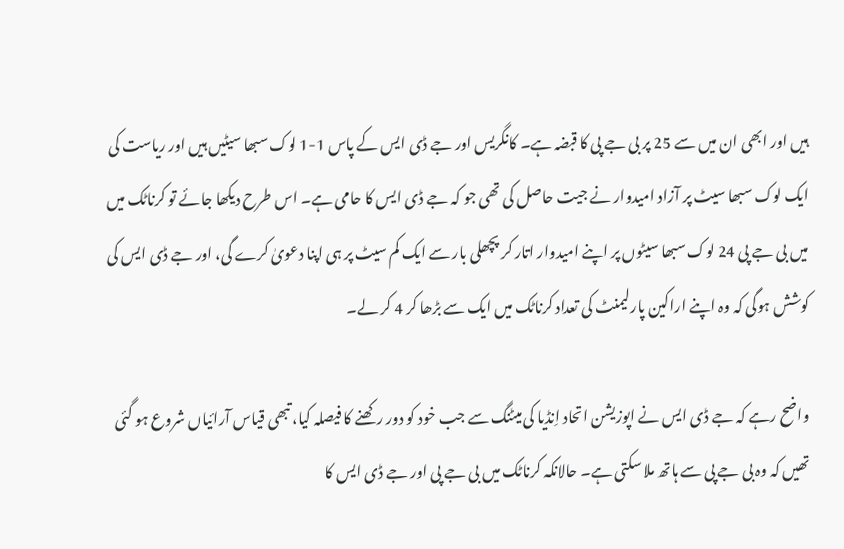ہیں اور ابھی ان میں سے 25 پر بی جے پی کا قبضہ ہے۔ کانگریس اور جے ڈی ایس کے پاس 1-1 لوک سبھا سیٹیں ہیں اور ریاست کی ایک لوک سبھا سیٹ پر آزاد امیدوار نے جیت حاصل کی تھی جو کہ جے ڈی ایس کا حامی ہے۔ اس طرح دیکھا جائے تو کرناٹک میں میں بی جے پی 24 لوک سبھا سیٹوں پر اپنے امیدوار اتار کر پچھلی بار سے ایک کم سیٹ پر ہی اپنا دعویٰ کرے گی، اور جے ڈی ایس کی کوشش ہوگی کہ وہ اپنے اراکین پارلیمنٹ کی تعداد کرناٹک میں ایک سے بڑھا کر 4 کر لے۔

واضح رہے کہ جے ڈی ایس نے اپوزیشن اتحاد اِنڈیا کی میٹنگ سے جب خود کو دور رکھنے کا فیصلہ کیا، تبھی قیاس آرائیاں شروع ہو گئی تھیں کہ وہ بی جے پی سے ہاتھ ملا سکتی ہے۔ حالانکہ کرناٹک میں بی جے پی اور جے ڈی ایس کا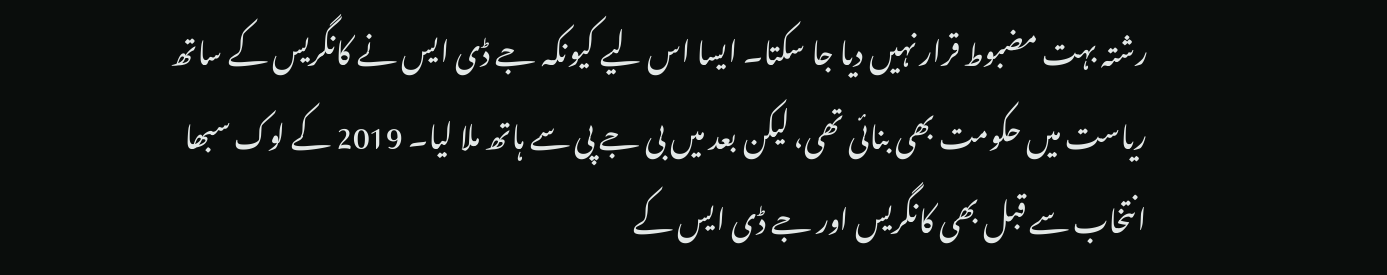رشتہ بہت مضبوط قرار نہیں دیا جا سکتا۔ ایسا اس لیے کیونکہ جے ڈی ایس نے کانگریس کے ساتھ ریاست میں حکومت بھی بنائی تھی، لیکن بعد میں بی جے پی سے ہاتھ ملا لیا۔ 2019 کے لوک سبھا انتخاب سے قبل بھی کانگریس اور جے ڈی ایس کے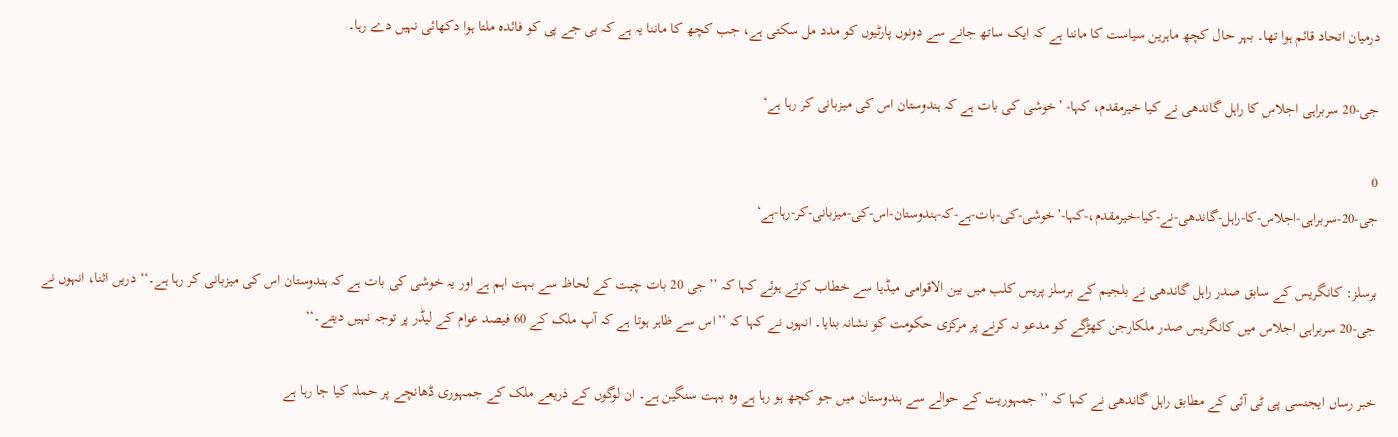درمیان اتحاد قائم ہوا تھا۔ بہر حال کچھ ماہرین سیاست کا ماننا ہے کہ ایک ساتھ جانے سے دونوں پارٹیوں کو مدد مل سکتی ہے، جب کچھ کا ماننا یہ ہے کہ بی جے پی کو فائدہ ملتا ہوا دکھائی نہیں دے رہا۔

جی-20 سربراہی اجلاس کا راہل گاندھی نے کیا خیرمقدم، کہا- ’خوشی کی بات ہے کہ ہندوستان اس کی میزبانی کر رہا ہے‘

0
جی-20-سربراہی-اجلاس-کا-راہل-گاندھی-نے-کیا-خیرمقدم،-کہا-’خوشی-کی-بات-ہے-کہ-ہندوستان-اس-کی-میزبانی-کر-رہا-ہے‘

برسلز: کانگریس کے سابق صدر راہل گاندھی نے بلجیم کے برسلز پریس کلب میں بین الاقوامی میڈیا سے خطاب کرتے ہوئے کہا کہ ’’جی 20 بات چیت کے لحاظ سے بہت اہم ہے اور یہ خوشی کی بات ہے کہ ہندوستان اس کی میزبانی کر رہا ہے۔‘‘ دریں اثنا، انہوں نے جی-20 سربراہی اجلاس میں کانگریس صدر ملکارجن کھڑگے کو مدعو نہ کرنے پر مرکزی حکومت کو نشانہ بنایا۔ انہوں نے کہا کہ ’’اس سے ظاہر ہوتا ہے کہ آپ ملک کے 60 فیصد عوام کے لیڈر پر توجہ نہیں دیتے۔‘‘

خبر رساں ایجنسی پی ٹی آئی کے مطابق راہل گاندھی نے کہا کہ ’’جمہوریت کے حوالے سے ہندوستان میں جو کچھ ہو رہا ہے وہ بہت سنگین ہے۔ ان لوگوں کے ذریعے ملک کے جمہوری ڈھانچے پر حملہ کیا جا رہا ہے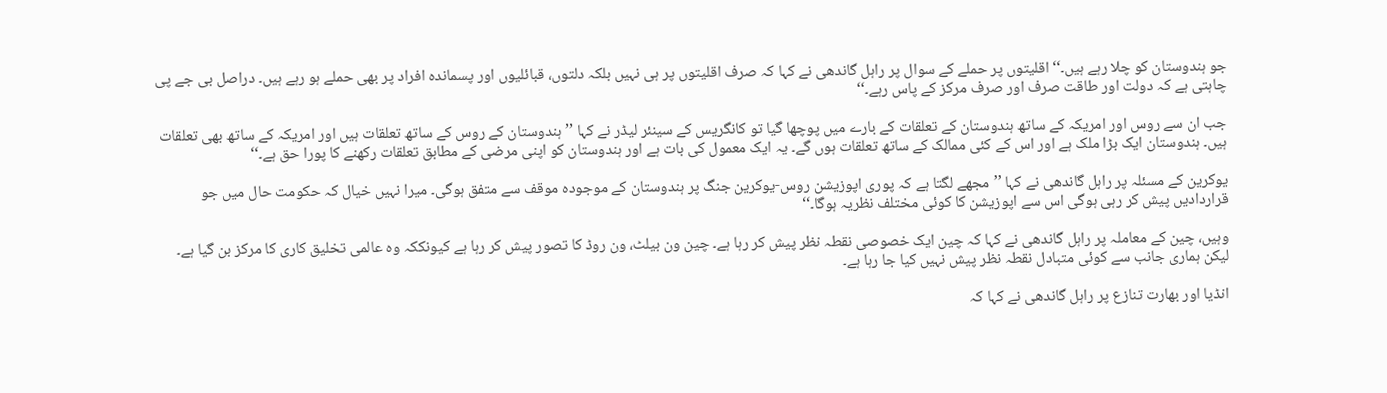جو ہندوستان کو چلا رہے ہیں۔‘‘ اقلیتوں پر حملے کے سوال پر راہل گاندھی نے کہا کہ صرف اقلیتوں پر ہی نہیں بلکہ دلتوں، قبائلیوں اور پسماندہ افراد پر بھی حملے ہو رہے ہیں۔ دراصل بی جے پی چاہتی ہے کہ دولت اور طاقت صرف اور صرف مرکز کے پاس رہے۔‘‘

جب ان سے روس اور امریکہ کے ساتھ ہندوستان کے تعلقات کے بارے میں پوچھا گیا تو کانگریس کے سینئر لیڈر نے کہا ’’ہندوستان کے روس کے ساتھ تعلقات ہیں اور امریکہ کے ساتھ بھی تعلقات ہیں۔ ہندوستان ایک بڑا ملک ہے اور اس کے کئی ممالک کے ساتھ تعلقات ہوں گے۔ یہ ایک معمول کی بات ہے اور ہندوستان کو اپنی مرضی کے مطابق تعلقات رکھنے کا پورا حق ہے۔‘‘

یوکرین کے مسئلہ پر راہل گاندھی نے کہا ’’مجھے لگتا ہے کہ پوری اپوزیشن روس-یوکرین جنگ پر ہندوستان کے موجودہ موقف سے متفق ہوگی۔ میرا نہیں خیال کہ حکومت حال میں جو قراردادیں پیش کر رہی ہوگی اس سے اپوزیشن کا کوئی مختلف نظریہ ہوگا۔‘‘

وہیں، چین کے معاملہ پر راہل گاندھی نے کہا کہ چین ایک خصوصی نقطہ نظر پیش کر رہا ہے۔ چین ون بیلٹ، ون روڈ کا تصور پیش کر رہا ہے کیونککہ وہ عالمی تخلیق کاری کا مرکز بن گیا ہے۔ لیکن ہماری جانب سے کوئی متبادل نقطہ نظر پیش نہیں کیا جا رہا ہے۔

انڈیا اور بھارت تنازع پر راہل گاندھی نے کہا کہ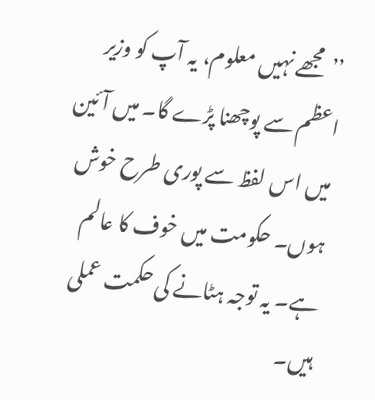’’مجھے نہیں معلوم، یہ آپ کو وزیر اعظم سے پوچھنا پڑے گا۔ میں آئین میں اس لفظ سے پوری طرح خوش ہوں۔ حکومت میں خوف کا عالم ہے۔ یہ توجہ ہٹانے کی حکمت عملی ہیں۔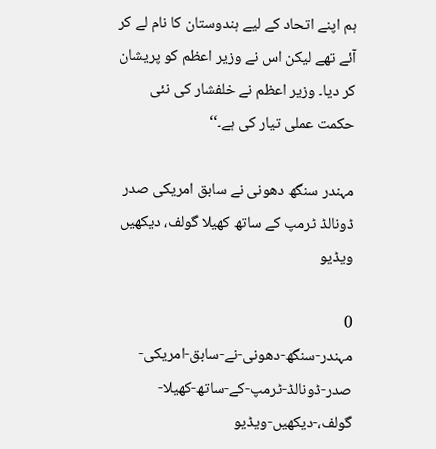ہم اپنے اتحاد کے لیے ہندوستان کا نام لے کر آئے تھے لیکن اس نے وزیر اعظم کو پریشان کر دیا۔ وزیر اعظم نے خلفشار کی نئی حکمت عملی تیار کی ہے۔‘‘

مہندر سنگھ دھونی نے سابق امریکی صدر ڈونالڈ ٹرمپ کے ساتھ کھیلا گولف، دیکھیں ویڈیو

0
مہندر-سنگھ-دھونی-نے-سابق-امریکی-صدر-ڈونالڈ-ٹرمپ-کے-ساتھ-کھیلا-گولف،-دیکھیں-ویڈیو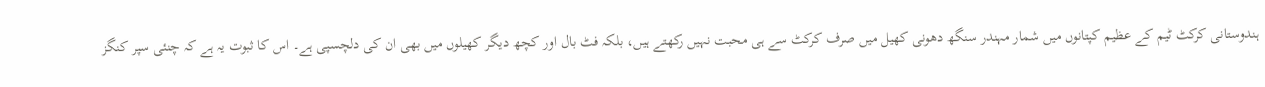ہندوستانی کرکٹ ٹیم کے عظیم کپتانوں میں شمار مہندر سنگھ دھونی کھیل میں صرف کرکٹ سے ہی محبت نہیں رکھتے ہیں، بلکہ فٹ بال اور کچھ دیگر کھیلوں میں بھی ان کی دلچسپی ہے۔ اس کا ثبوت یہ ہے کہ چنئی سپر کنگز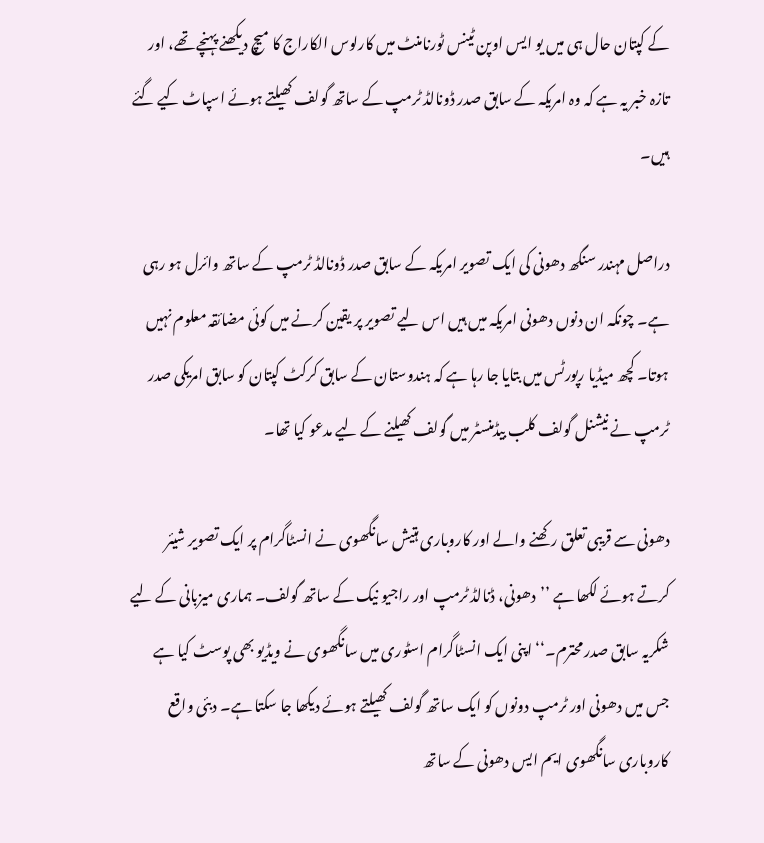کے کپتان حال ہی میں یو ایس اوپن ٹینس ٹورنامنٹ میں کارلوس الکاراج کا میچ دیکھنے پہنچے تھے، اور تازہ خبر یہ ہے کہ وہ امریکہ کے سابق صدر ڈونالڈ ٹرمپ کے ساتھ گولف کھیلتے ہوئے اسپاٹ کیے گئے ہیں۔

دراصل مہندر سنگھ دھونی کی ایک تصویر امریکہ کے سابق صدر ڈونالڈ ٹرمپ کے ساتھ وائرل ہو رہی ہے۔ چونکہ ان دنوں دھونی امریکہ میں ہیں اس لیے تصویر پر یقین کرنے میں کوئی مضائقہ معلوم نہیں ہوتا۔ کچھ میڈیا رپورٹس میں بتایا جا رہا ہے کہ ہندوستان کے سابق کرکٹ کپتان کو سابق امریکی صدر ٹرمپ نے نیشنل گولف کلب بیڈمنسٹر میں گولف کھیلنے کے لیے مدعو کیا تھا۔

دھونی سے قریبی تعلق رکھنے والے اور کاروباری ہتیش سانگھوی نے انسٹاگرام پر ایک تصویر شیئر کرتے ہوئے لکھا ہے ’’دھونی، ڈنالڈ ٹرمپ اور راجیو نیک کے ساتھ گولف۔ ہماری میزبانی کے لیے شکریہ سابق صدر محترم۔‘‘ اپنی ایک انسٹاگرام اسٹوری میں سانگھوی نے ویڈیو بھی پوسٹ کیا ہے جس میں دھونی اور ٹرمپ دونوں کو ایک ساتھ گولف کھیلتے ہوئے دیکھا جا سکتا ہے۔ دبئی واقع کاروباری سانگھوی ایم ایس دھونی کے ساتھ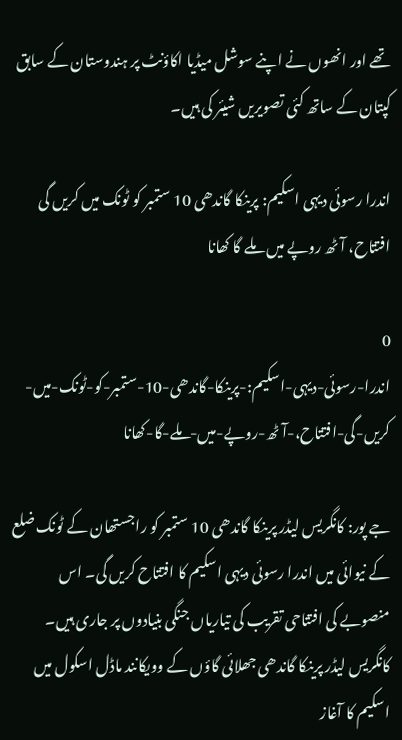تھے اور انھوں نے اپنے سوشل میڈیا اکاؤنٹ پر ہندوستان کے سابق کپتان کے ساتھ کئی تصویریں شیئر کی ہیں۔

اندرا رسوئی دیہی اسکیم: پرینکا گاندھی 10 ستمبر کو ٹونک میں کریں گی افتتاح، آٹھ روپے میں ملے گا کھانا

0
اندرا-رسوئی-دیہی-اسکیم:-پرینکا-گاندھی-10-ستمبر-کو-ٹونک-میں-کریں-گی-افتتاح،-آٹھ-روپے-میں-ملے-گا-کھانا

جے پور: کانگریس لیڈر پرینکا گاندھی 10 ستمبر کو راجستھان کے ٹونک ضلع کے نیوائی میں اندرا رسوئی دیہی اسکیم کا افتتاح کریں گی۔ اس منصوبے کی افتتاحی تقریب کی تیاریاں جنگی بنیادوں پر جاری ہیں۔ کانگریس لیڈر پرینکا گاندھی جھلائی گاؤں کے وویکانند ماڈل اسکول میں اسکیم کا آغاز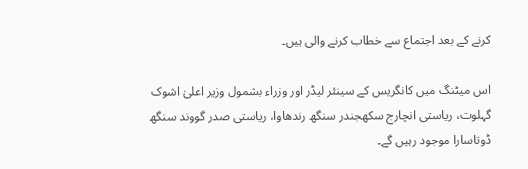کرنے کے بعد اجتماع سے خطاب کرنے والی ہیں۔

اس میٹنگ میں کانگریس کے سینئر لیڈر اور وزراء بشمول وزیر اعلیٰ اشوک گہلوت، ریاستی انچارج سکھجندر سنگھ رندھاوا، ریاستی صدر گووند سنگھ ڈوتاسارا موجود رہیں گے۔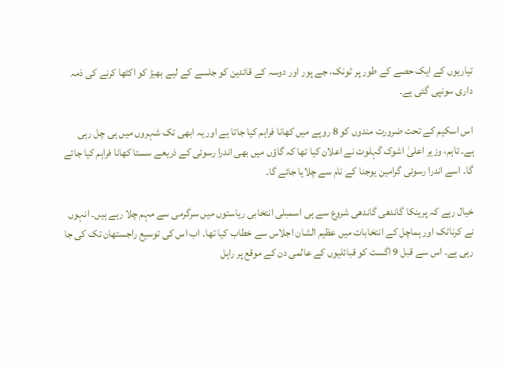تیاریوں کے ایک حصے کے طور پر ٹونک، جے پور اور دوسہ کے قائدین کو جلسے کے لیے بھیڑ کو اکٹھا کرنے کی ذمہ داری سونپی گئی ہے۔

اس اسکیم کے تحت ضرورت مندوں کو 8 روپے میں کھانا فراہم کیا جاتا ہے اور یہ ابھی تک شہروں میں ہی چل رہی ہے۔ تاہم، وزیر اعلیٰ اشوک گہلوت نے اعلان کیا تھا کہ گاؤں میں بھی اندرا رسوئی کے ذریعے سستا کھانا فراہم کیا جائے گا۔ اسے اندرا رسوئی گرامین یوجنا کے نام سے چلایا جائے گا۔

خیال رہے کہ پرینکا گاندھی گاندھی شروع سے ہی اسمبلی انتخابی ریاستوں میں سرگرمی سے مہم چلا رہے ہیں۔ انہوں نے کرناٹک اور ہماچل کے انتخابات میں عظیم الشان اجلاس سے خطاب کیا تھا۔ اب اس کی توسیع راجستھان تک کی جا رہی ہے۔ اس سے قبل 9 اگست کو قبائلیوں کے عالمی دن کے موقع پر راہل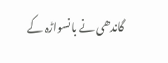گاندھی نے بانسواڑہ کے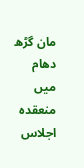مان گڑھ دھام میں منعقدہ اجلاس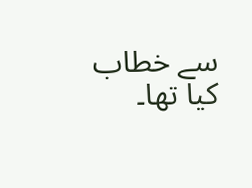سے خطاب کیا تھا۔